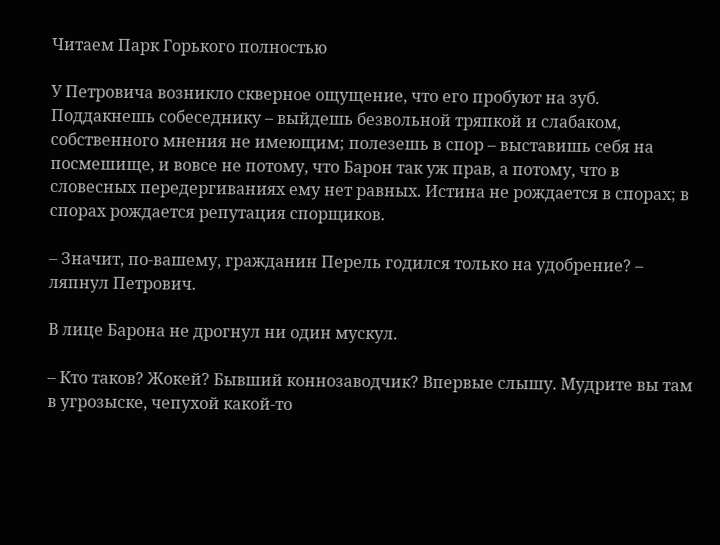Читаем Парк Горького полностью

У Петровича возникло скверное ощущение, что его пробуют на зуб. Поддакнешь собеседнику – выйдешь безвольной тряпкой и слабаком, собственного мнения не имеющим; полезешь в спор – выставишь себя на посмешище, и вовсе не потому, что Барон так уж прав, а потому, что в словесных передергиваниях ему нет равных. Истина не рождается в спорах; в спорах рождается репутация спорщиков.

– Значит, по-вашему, гражданин Перель годился только на удобрение? – ляпнул Петрович.

В лице Барона не дрогнул ни один мускул.

– Кто таков? Жокей? Бывший коннозаводчик? Впервые слышу. Мудрите вы там в угрозыске, чепухой какой-то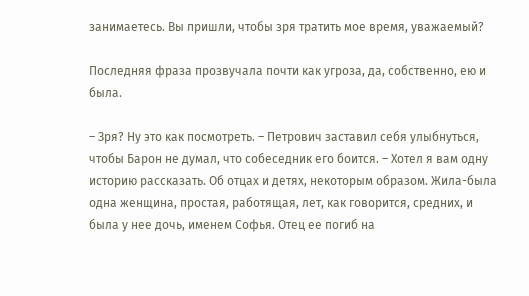занимаетесь. Вы пришли, чтобы зря тратить мое время, уважаемый?

Последняя фраза прозвучала почти как угроза, да, собственно, ею и была.

– Зря? Ну это как посмотреть. – Петрович заставил себя улыбнуться, чтобы Барон не думал, что собеседник его боится. – Хотел я вам одну историю рассказать. Об отцах и детях, некоторым образом. Жила-была одна женщина, простая, работящая, лет, как говорится, средних, и была у нее дочь, именем Софья. Отец ее погиб на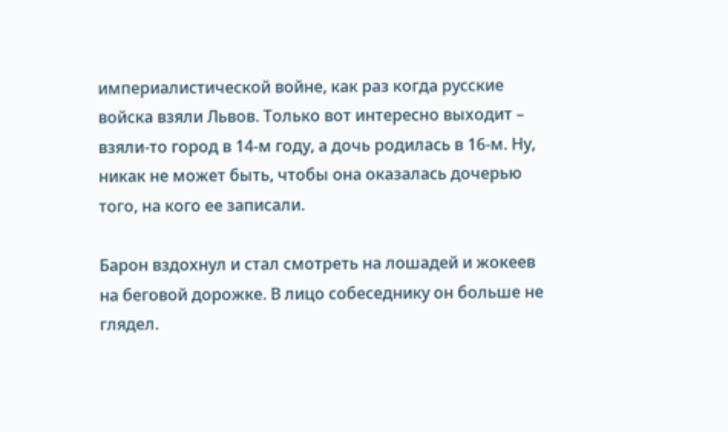империалистической войне, как раз когда русские войска взяли Львов. Только вот интересно выходит – взяли-то город в 14-м году, а дочь родилась в 16-м. Ну, никак не может быть, чтобы она оказалась дочерью того, на кого ее записали.

Барон вздохнул и стал смотреть на лошадей и жокеев на беговой дорожке. В лицо собеседнику он больше не глядел.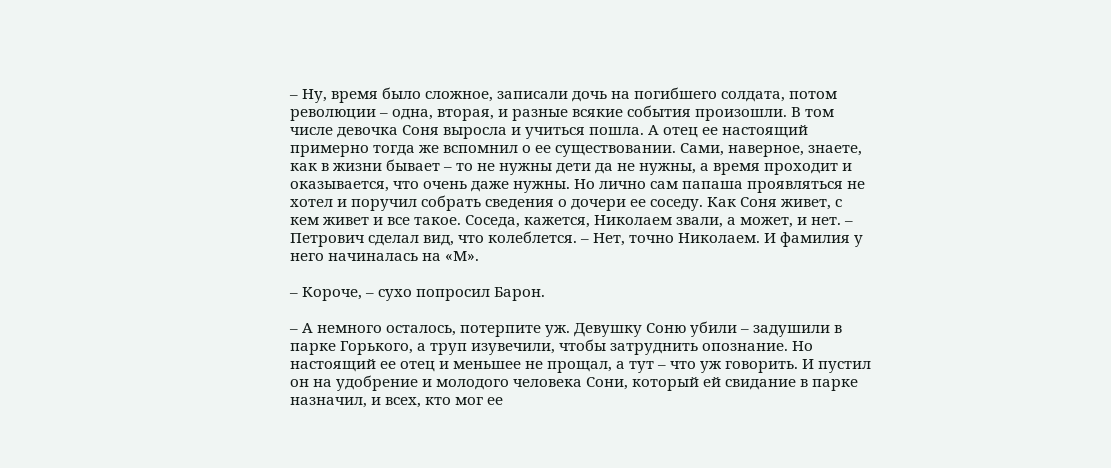– Ну, время было сложное, записали дочь на погибшего солдата, потом революции – одна, вторая, и разные всякие события произошли. В том числе девочка Соня выросла и учиться пошла. А отец ее настоящий примерно тогда же вспомнил о ее существовании. Сами, наверное, знаете, как в жизни бывает – то не нужны дети да не нужны, а время проходит и оказывается, что очень даже нужны. Но лично сам папаша проявляться не хотел и поручил собрать сведения о дочери ее соседу. Как Соня живет, с кем живет и все такое. Соседа, кажется, Николаем звали, а может, и нет. – Петрович сделал вид, что колеблется. – Нет, точно Николаем. И фамилия у него начиналась на «М».

– Короче, – сухо попросил Барон.

– А немного осталось, потерпите уж. Девушку Соню убили – задушили в парке Горького, а труп изувечили, чтобы затруднить опознание. Но настоящий ее отец и меньшее не прощал, а тут – что уж говорить. И пустил он на удобрение и молодого человека Сони, который ей свидание в парке назначил, и всех, кто мог ее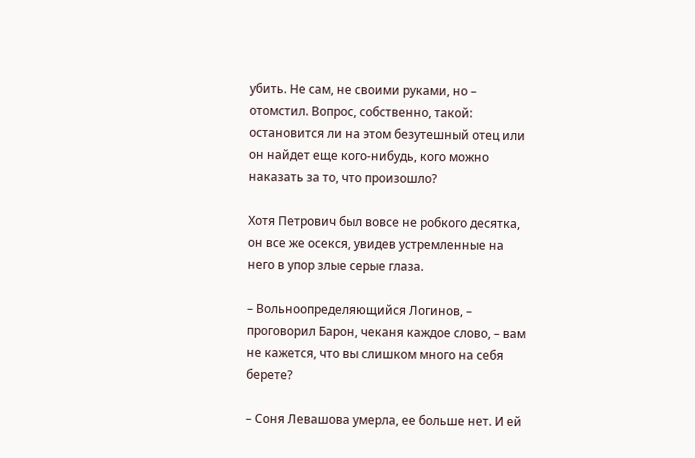убить. Не сам, не своими руками, но – отомстил. Вопрос, собственно, такой: остановится ли на этом безутешный отец или он найдет еще кого-нибудь, кого можно наказать за то, что произошло?

Хотя Петрович был вовсе не робкого десятка, он все же осекся, увидев устремленные на него в упор злые серые глаза.

– Вольноопределяющийся Логинов, – проговорил Барон, чеканя каждое слово, – вам не кажется, что вы слишком много на себя берете?

– Соня Левашова умерла, ее больше нет. И ей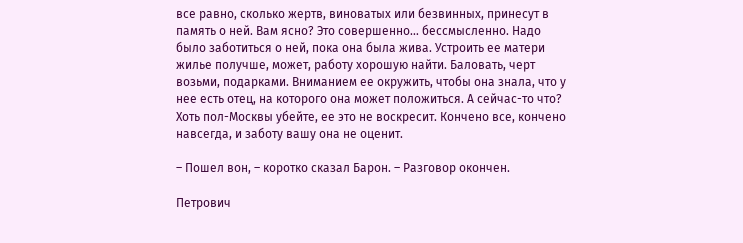все равно, сколько жертв, виноватых или безвинных, принесут в память о ней. Вам ясно? Это совершенно… бессмысленно. Надо было заботиться о ней, пока она была жива. Устроить ее матери жилье получше, может, работу хорошую найти. Баловать, черт возьми, подарками. Вниманием ее окружить, чтобы она знала, что у нее есть отец, на которого она может положиться. А сейчас-то что? Хоть пол-Москвы убейте, ее это не воскресит. Кончено все, кончено навсегда, и заботу вашу она не оценит.

– Пошел вон, – коротко сказал Барон. – Разговор окончен.

Петрович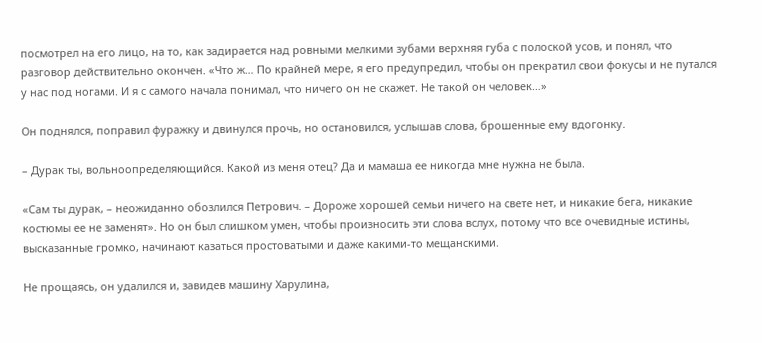посмотрел на его лицо, на то, как задирается над ровными мелкими зубами верхняя губа с полоской усов, и понял, что разговор действительно окончен. «Что ж… По крайней мере, я его предупредил, чтобы он прекратил свои фокусы и не путался у нас под ногами. И я с самого начала понимал, что ничего он не скажет. Не такой он человек…»

Он поднялся, поправил фуражку и двинулся прочь, но остановился, услышав слова, брошенные ему вдогонку.

– Дурак ты, вольноопределяющийся. Какой из меня отец? Да и мамаша ее никогда мне нужна не была.

«Сам ты дурак, – неожиданно обозлился Петрович. – Дороже хорошей семьи ничего на свете нет, и никакие бега, никакие костюмы ее не заменят». Но он был слишком умен, чтобы произносить эти слова вслух, потому что все очевидные истины, высказанные громко, начинают казаться простоватыми и даже какими-то мещанскими.

Не прощаясь, он удалился и, завидев машину Харулина,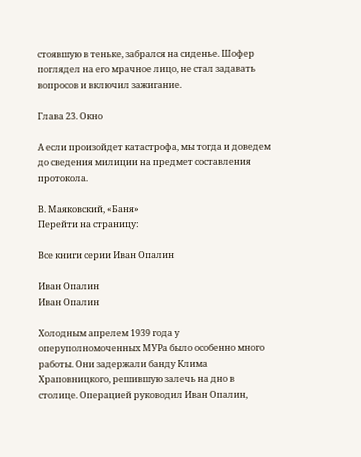стоявшую в теньке, забрался на сиденье. Шофер поглядел на его мрачное лицо, не стал задавать вопросов и включил зажигание.

Глава 23. Окно

А если произойдет катастрофа, мы тогда и доведем до сведения милиции на предмет составления протокола.

В. Маяковский, «Баня»
Перейти на страницу:

Все книги серии Иван Опалин

Иван Опалин
Иван Опалин

Холодным апрелем 1939 года у оперуполномоченных МУРа было особенно много работы. Они задержали банду Клима Храповницкого, решившую залечь на дно в столице. Операцией руководил Иван Опалин,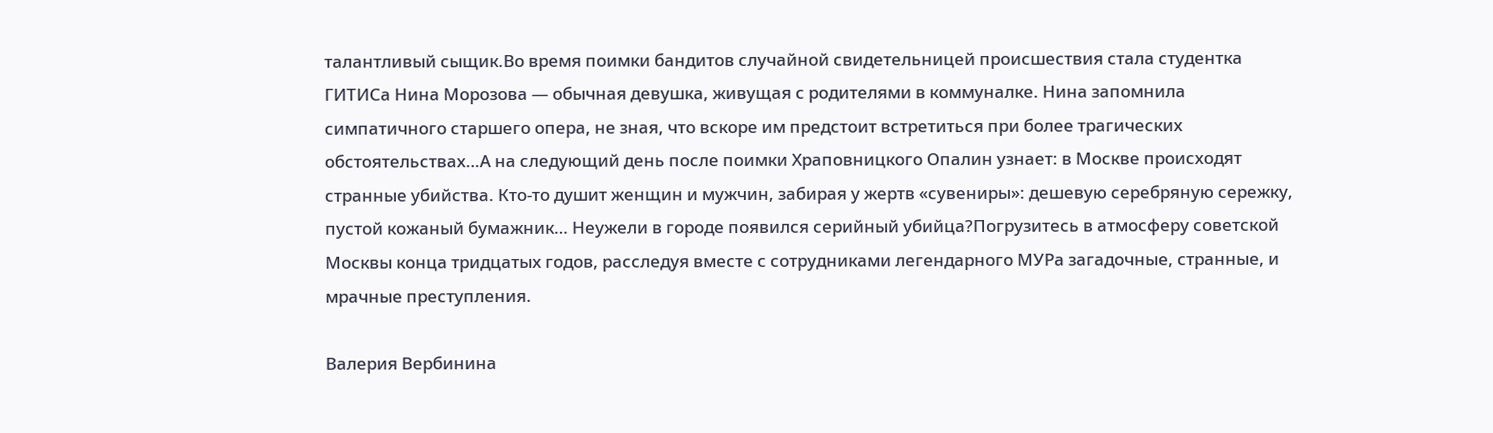талантливый сыщик.Во время поимки бандитов случайной свидетельницей происшествия стала студентка ГИТИСа Нина Морозова — обычная девушка, живущая с родителями в коммуналке. Нина запомнила симпатичного старшего опера, не зная, что вскоре им предстоит встретиться при более трагических обстоятельствах…А на следующий день после поимки Храповницкого Опалин узнает: в Москве происходят странные убийства. Кто-то душит женщин и мужчин, забирая у жертв «сувениры»: дешевую серебряную сережку, пустой кожаный бумажник… Неужели в городе появился серийный убийца?Погрузитесь в атмосферу советской Москвы конца тридцатых годов, расследуя вместе с сотрудниками легендарного МУРа загадочные, странные, и мрачные преступления.

Валерия Вербинина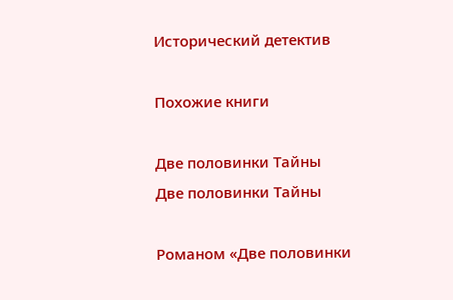Исторический детектив

Похожие книги

Две половинки Тайны
Две половинки Тайны

Романом «Две половинки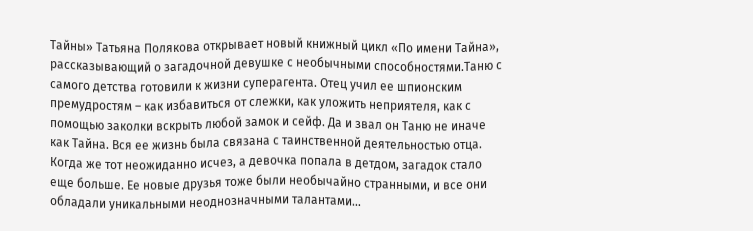Тайны» Татьяна Полякова открывает новый книжный цикл «По имени Тайна», рассказывающий о загадочной девушке с необычными способностями.Таню с самого детства готовили к жизни суперагента. Отец учил ее шпионским премудростям – как избавиться от слежки, как уложить неприятеля, как с помощью заколки вскрыть любой замок и сейф. Да и звал он Таню не иначе как Тайна. Вся ее жизнь была связана с таинственной деятельностью отца. Когда же тот неожиданно исчез, а девочка попала в детдом, загадок стало еще больше. Ее новые друзья тоже были необычайно странными, и все они обладали уникальными неоднозначными талантами…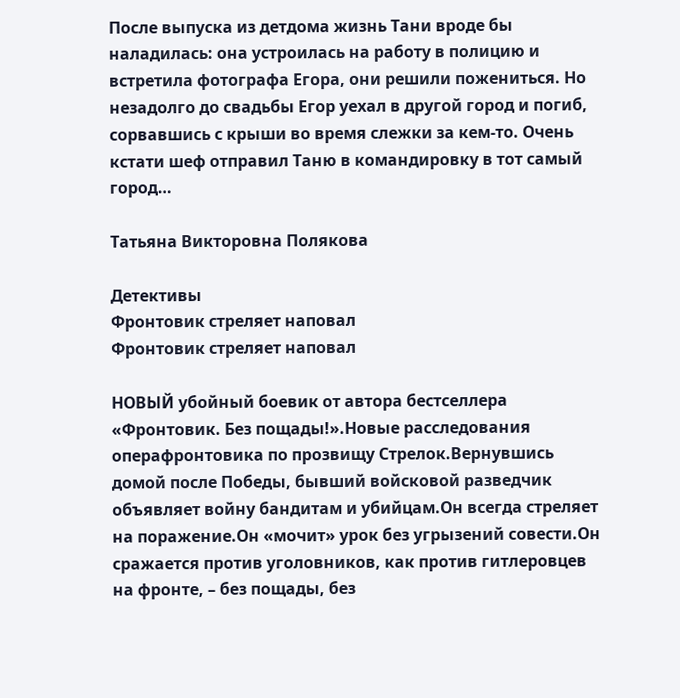После выпуска из детдома жизнь Тани вроде бы наладилась: она устроилась на работу в полицию и встретила фотографа Егора, они решили пожениться. Но незадолго до свадьбы Егор уехал в другой город и погиб, сорвавшись с крыши во время слежки за кем-то. Очень кстати шеф отправил Таню в командировку в тот самый город…

Татьяна Викторовна Полякова

Детективы
Фронтовик стреляет наповал
Фронтовик стреляет наповал

НОВЫЙ убойный боевик от автора бестселлера «Фронтовик. Без пощады!».Новые расследования операфронтовика по прозвищу Стрелок.Вернувшись домой после Победы, бывший войсковой разведчик объявляет войну бандитам и убийцам.Он всегда стреляет на поражение.Он «мочит» урок без угрызений совести.Он сражается против уголовников, как против гитлеровцев на фронте, – без пощады, без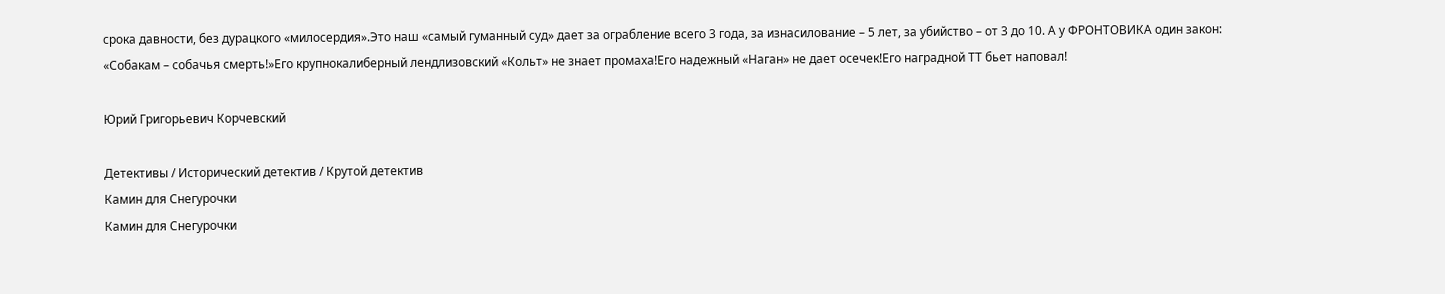срока давности, без дурацкого «милосердия».Это наш «самый гуманный суд» дает за ограбление всего 3 года, за изнасилование – 5 лет, за убийство – от 3 до 10. А у ФРОНТОВИКА один закон: «Собакам – собачья смерть!»Его крупнокалиберный лендлизовский «Кольт» не знает промаха!Его надежный «Наган» не дает осечек!Его наградной ТТ бьет наповал!

Юрий Григорьевич Корчевский

Детективы / Исторический детектив / Крутой детектив
Камин для Снегурочки
Камин для Снегурочки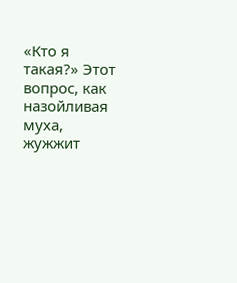«Кто я такая?» Этот вопрос, как назойливая муха, жужжит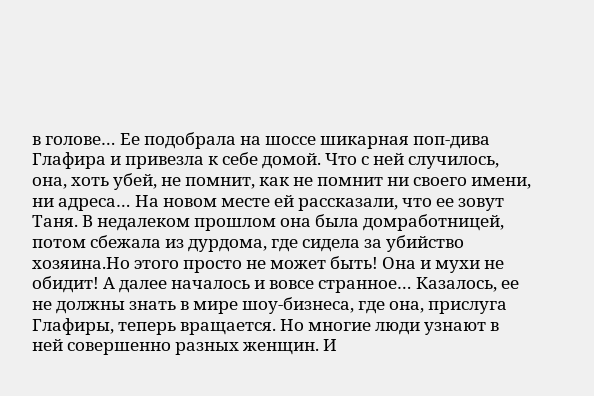в голове… Ее подобрала на шоссе шикарная поп-дива Глафира и привезла к себе домой. Что с ней случилось, она, хоть убей, не помнит, как не помнит ни своего имени, ни адреса… На новом месте ей рассказали, что ее зовут Таня. В недалеком прошлом она была домработницей, потом сбежала из дурдома, где сидела за убийство хозяина.Но этого просто не может быть! Она и мухи не обидит! А далее началось и вовсе странное… Казалось, ее не должны знать в мире шоу-бизнеса, где она, прислуга Глафиры, теперь вращается. Но многие люди узнают в ней совершенно разных женщин. И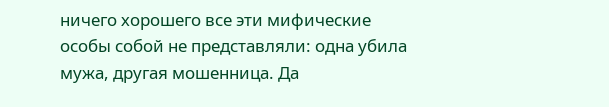ничего хорошего все эти мифические особы собой не представляли: одна убила мужа, другая мошенница. Да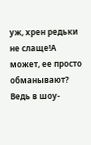уж, хрен редьки не слаще!А может, ее просто обманывают? Ведь в шоу-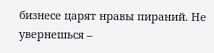бизнесе царят нравы пираний. Не увернешься –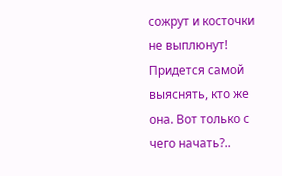сожрут и косточки не выплюнут! Придется самой выяснять, кто же она. Вот только с чего начать?..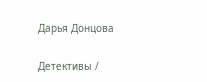Дарья Донцова

Детективы /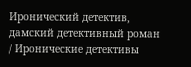Иронический детектив, дамский детективный роман / Иронические детективы